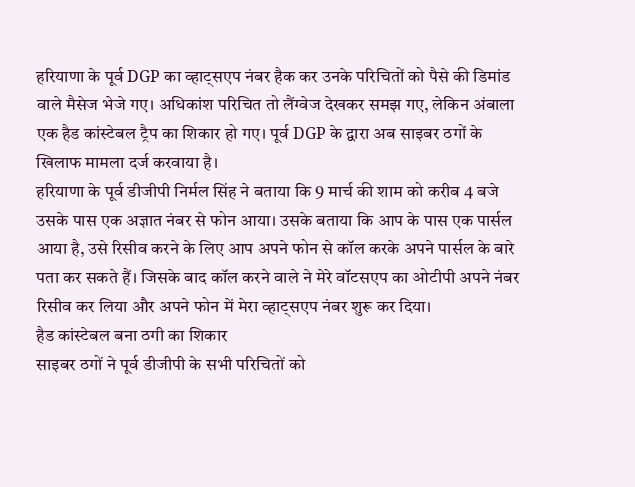हरियाणा के पूर्व DGP का व्हाट्सएप नंबर हैक कर उनके परिचितों को पैसे की डिमांड वाले मैसेज भेजे गए। अधिकांश परिचित तो लैंग्वेज देखकर समझ गए, लेकिन अंबाला एक हैड कांस्टेबल ट्रैप का शिकार हो गए। पूर्व DGP के द्वारा अब साइबर ठगों के खिलाफ मामला दर्ज करवाया है।
हरियाणा के पूर्व डीजीपी निर्मल सिंह ने बताया कि 9 मार्च की शाम को करीब 4 बजे उसके पास एक अज्ञात नंबर से फोन आया। उसके बताया कि आप के पास एक पार्सल आया है, उसे रिसीव करने के लिए आप अपने फोन से कॉल करके अपने पार्सल के बारे पता कर सकते हैं। जिसके बाद कॉल करने वाले ने मेरे वॉटसएप का ओटीपी अपने नंबर रिसीव कर लिया और अपने फोन में मेरा व्हाट्सएप नंबर शुरू कर दिया।
हैड कांस्टेबल बना ठगी का शिकार
साइबर ठगों ने पूर्व डीजीपी के सभी परिचितों को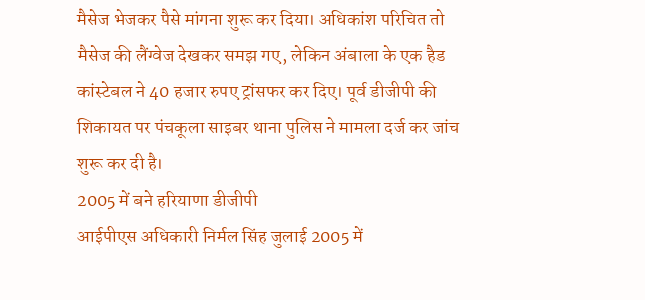मैसेज भेजकर पैसे मांगना शुरू कर दिया। अधिकांश परिचित तो मैसेज की लैंग्वेज देखकर समझ गए, लेकिन अंबाला के एक हैड कांस्टेबल ने 40 हजार रुपए ट्रांसफर कर दिए। पूर्व डीजीपी की शिकायत पर पंचकूला साइबर थाना पुलिस ने मामला दर्ज कर जांच शुरू कर दी है।
2005 में बने हरियाणा डीजीपी
आईपीएस अधिकारी निर्मल सिंह जुलाई 2005 में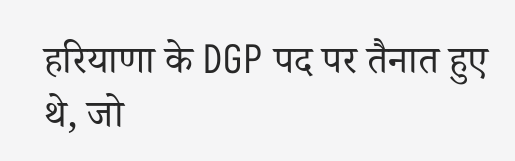हरियाणा के DGP पद पर तैनात हुए थे, जो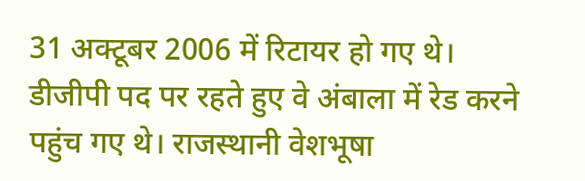31 अक्टूबर 2006 में रिटायर हो गए थे। डीजीपी पद पर रहते हुए वे अंबाला में रेड करने पहुंच गए थे। राजस्थानी वेशभूषा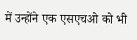में उन्होंने एक एसएचओ को भी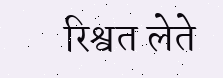रिश्वत लेते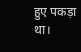हुए पकड़ा था।